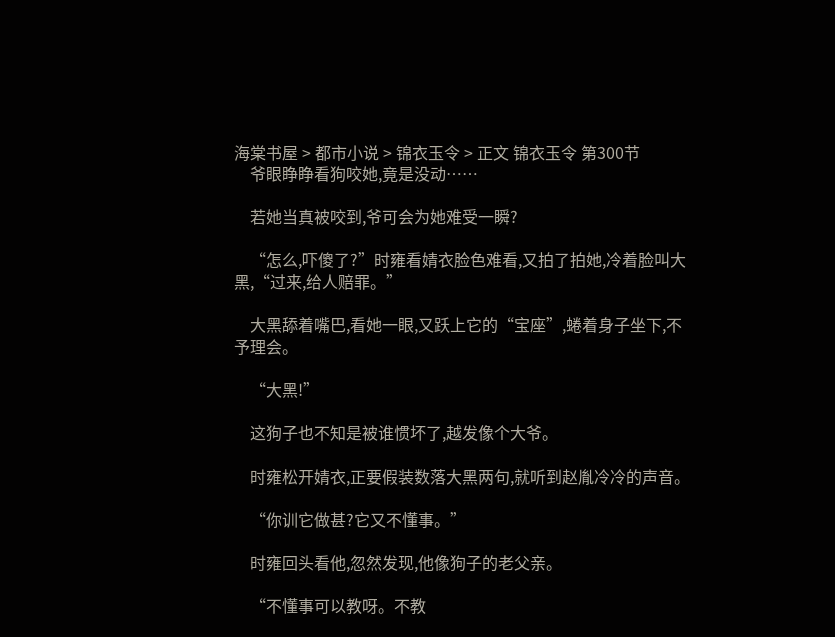海棠书屋 > 都市小说 > 锦衣玉令 > 正文 锦衣玉令 第300节
    爷眼睁睁看狗咬她,竟是没动……

    若她当真被咬到,爷可会为她难受一瞬?

    “怎么,吓傻了?”时雍看婧衣脸色难看,又拍了拍她,冷着脸叫大黑,“过来,给人赔罪。”

    大黑舔着嘴巴,看她一眼,又跃上它的“宝座”,蜷着身子坐下,不予理会。

    “大黑!”

    这狗子也不知是被谁惯坏了,越发像个大爷。

    时雍松开婧衣,正要假装数落大黑两句,就听到赵胤冷冷的声音。

    “你训它做甚?它又不懂事。”

    时雍回头看他,忽然发现,他像狗子的老父亲。

    “不懂事可以教呀。不教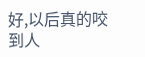好,以后真的咬到人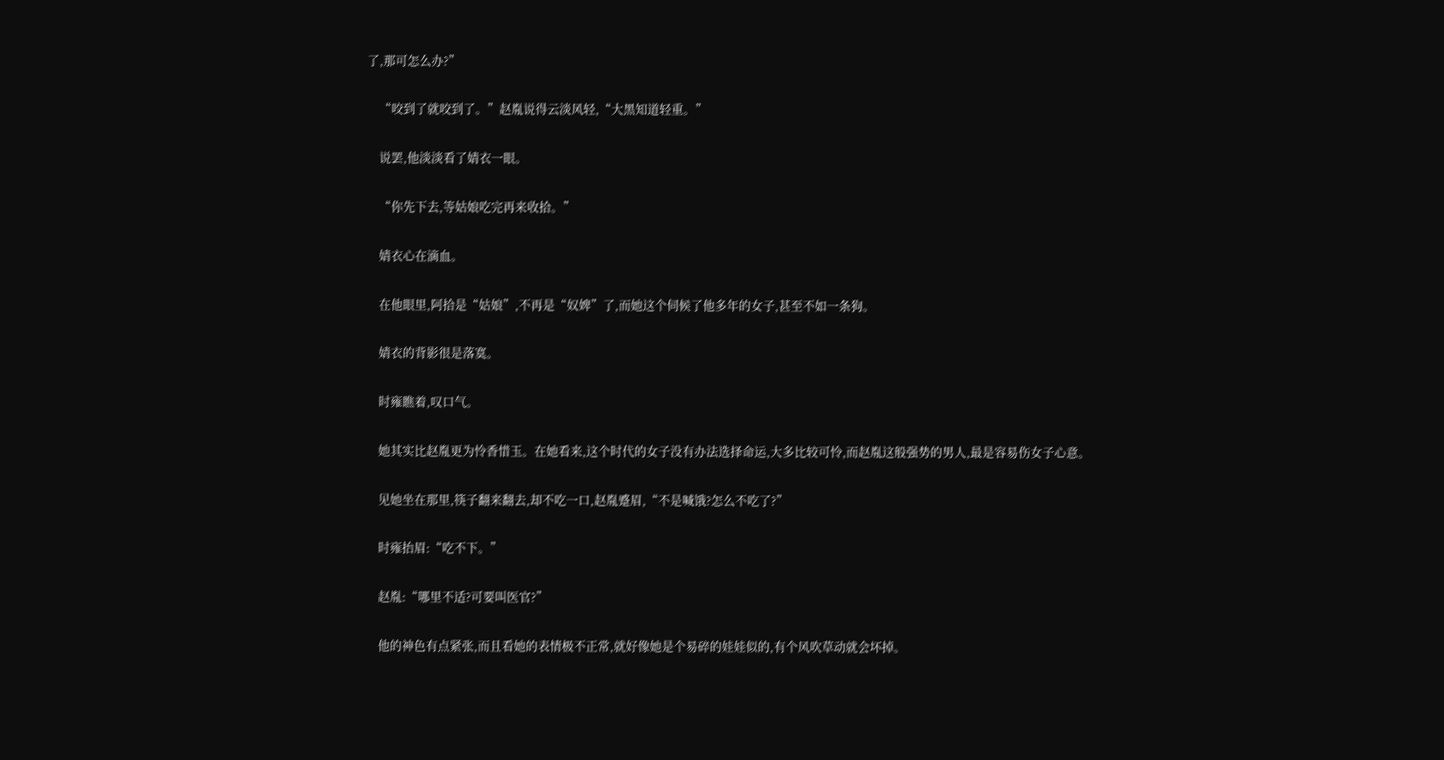了,那可怎么办?”

    “咬到了就咬到了。”赵胤说得云淡风轻,“大黑知道轻重。”

    说罢,他淡淡看了婧衣一眼。

    “你先下去,等姑娘吃完再来收拾。”

    婧衣心在滴血。

    在他眼里,阿拾是“姑娘”,不再是“奴婢”了,而她这个伺候了他多年的女子,甚至不如一条狗。

    婧衣的背影很是落寞。

    时雍瞧着,叹口气。

    她其实比赵胤更为怜香惜玉。在她看来,这个时代的女子没有办法选择命运,大多比较可怜,而赵胤这般强势的男人,最是容易伤女子心意。

    见她坐在那里,筷子翻来翻去,却不吃一口,赵胤蹙眉,“不是喊饿?怎么不吃了?”

    时雍抬眉:“吃不下。”

    赵胤:“哪里不适?可要叫医官?”

    他的神色有点紧张,而且看她的表情极不正常,就好像她是个易碎的娃娃似的,有个风吹草动就会坏掉。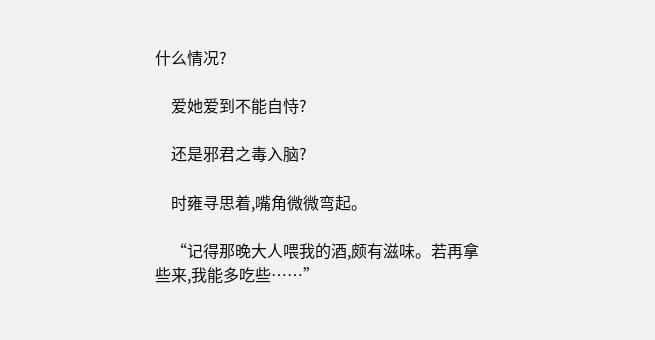什么情况?

    爱她爱到不能自恃?

    还是邪君之毒入脑?

    时雍寻思着,嘴角微微弯起。

    “记得那晚大人喂我的酒,颇有滋味。若再拿些来,我能多吃些……”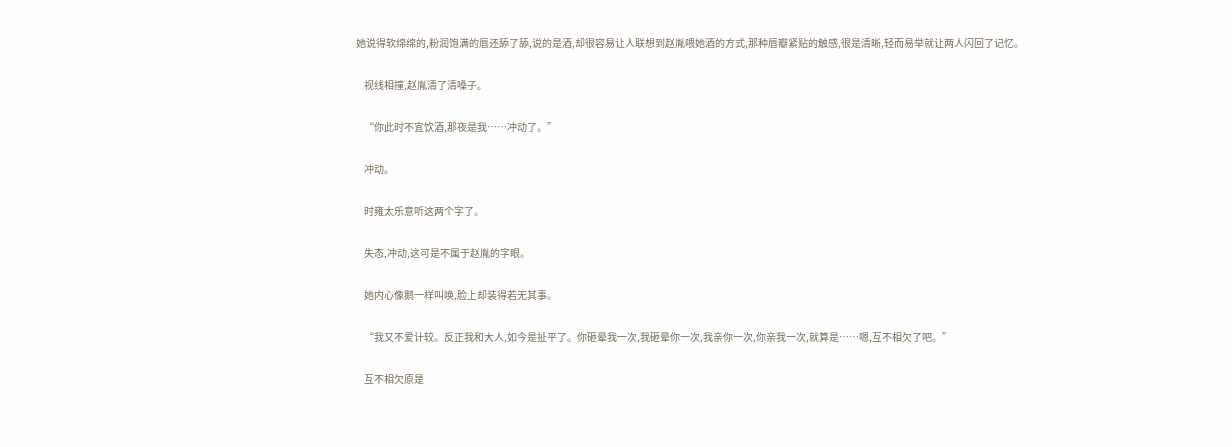她说得软绵绵的,粉润饱满的唇还舔了舔,说的是酒,却很容易让人联想到赵胤喂她酒的方式,那种唇瓣紧贴的触感,很是清晰,轻而易举就让两人闪回了记忆。

    视线相撞,赵胤清了清嗓子。

    “你此时不宜饮酒,那夜是我……冲动了。”

    冲动。

    时雍太乐意听这两个字了。

    失态,冲动,这可是不属于赵胤的字眼。

    她内心像鹅一样叫唤,脸上却装得若无其事。

    “我又不爱计较。反正我和大人,如今是扯平了。你砸晕我一次,我砸晕你一次,我亲你一次,你亲我一次,就算是……嗯,互不相欠了吧。”

    互不相欠原是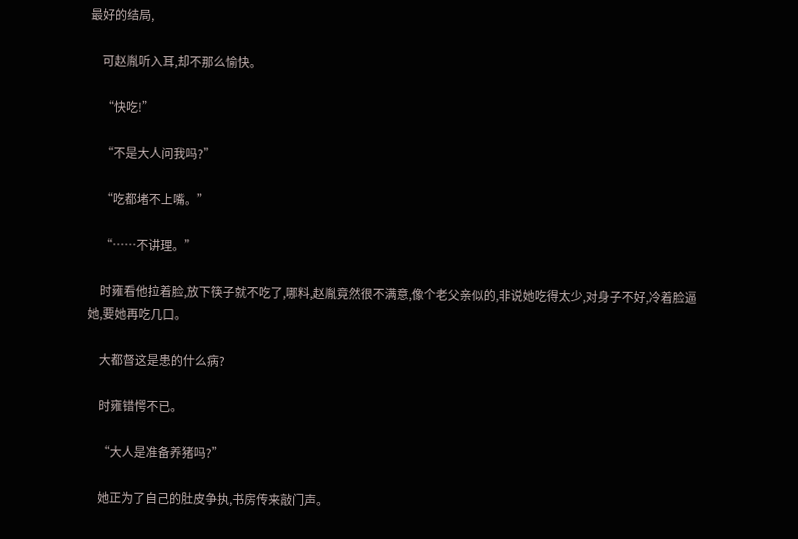最好的结局,

    可赵胤听入耳,却不那么愉快。

    “快吃!”

    “不是大人问我吗?”

    “吃都堵不上嘴。”

    “……不讲理。”

    时雍看他拉着脸,放下筷子就不吃了,哪料,赵胤竟然很不满意,像个老父亲似的,非说她吃得太少,对身子不好,冷着脸逼她,要她再吃几口。

    大都督这是患的什么病?

    时雍错愕不已。

    “大人是准备养猪吗?”

    她正为了自己的肚皮争执,书房传来敲门声。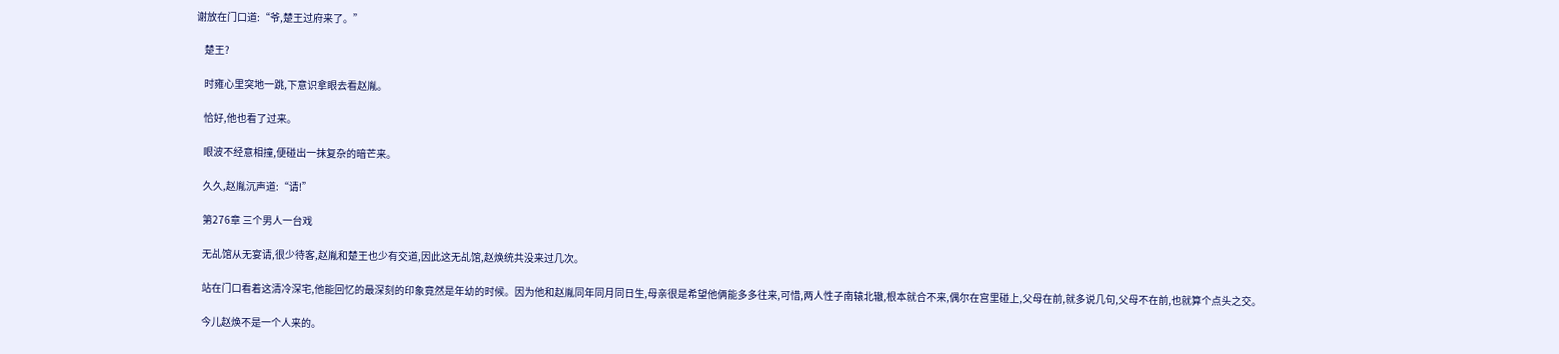谢放在门口道:“爷,楚王过府来了。”

    楚王?

    时雍心里突地一跳,下意识拿眼去看赵胤。

    恰好,他也看了过来。

    眼波不经意相撞,便碰出一抹复杂的暗芒来。

    久久,赵胤沉声道:“请!”

    第276章 三个男人一台戏

    无乩馆从无宴请,很少待客,赵胤和楚王也少有交道,因此这无乩馆,赵焕统共没来过几次。

    站在门口看着这清冷深宅,他能回忆的最深刻的印象竟然是年幼的时候。因为他和赵胤同年同月同日生,母亲很是希望他俩能多多往来,可惜,两人性子南辕北辙,根本就合不来,偶尔在宫里碰上,父母在前,就多说几句,父母不在前,也就算个点头之交。

    今儿赵焕不是一个人来的。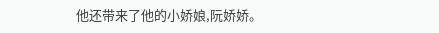他还带来了他的小娇娘,阮娇娇。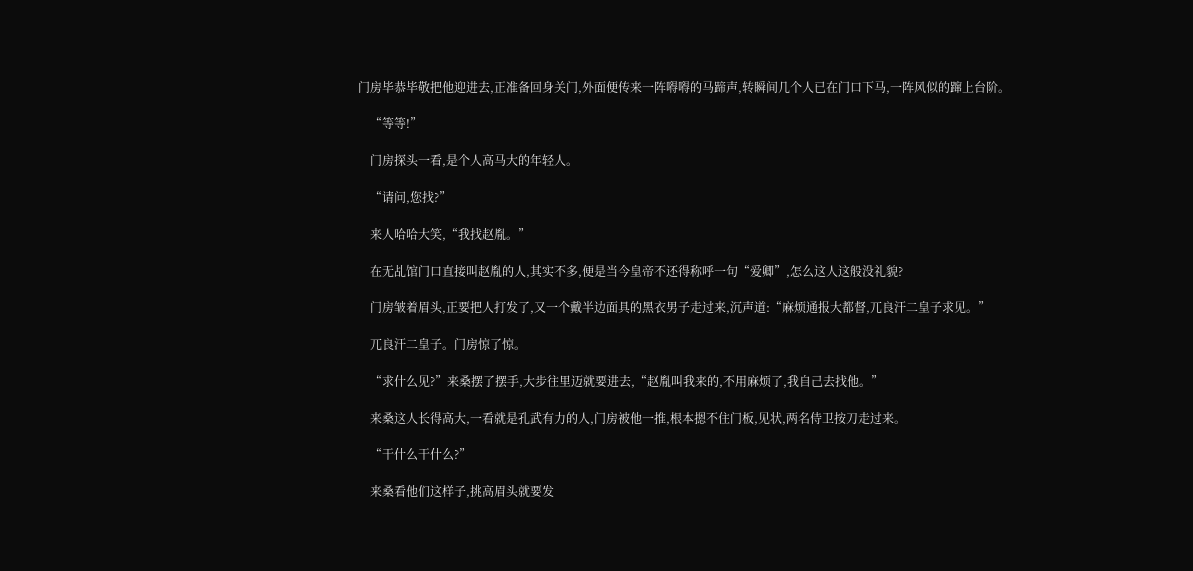门房毕恭毕敬把他迎进去,正准备回身关门,外面便传来一阵嘚嘚的马蹄声,转瞬间几个人已在门口下马,一阵风似的蹿上台阶。

    “等等!”

    门房探头一看,是个人高马大的年轻人。

    “请问,您找?”

    来人哈哈大笑,“我找赵胤。”

    在无乩馆门口直接叫赵胤的人,其实不多,便是当今皇帝不还得称呼一句“爱卿”,怎么这人这般没礼貌?

    门房皱着眉头,正要把人打发了,又一个戴半边面具的黑衣男子走过来,沉声道:“麻烦通报大都督,兀良汗二皇子求见。”

    兀良汗二皇子。门房惊了惊。

    “求什么见?”来桑摆了摆手,大步往里迈就要进去,“赵胤叫我来的,不用麻烦了,我自己去找他。”

    来桑这人长得高大,一看就是孔武有力的人,门房被他一推,根本摁不住门板,见状,两名侍卫按刀走过来。

    “干什么干什么?”

    来桑看他们这样子,挑高眉头就要发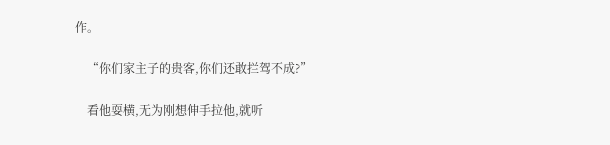作。

    “你们家主子的贵客,你们还敢拦驾不成?”

    看他耍横,无为刚想伸手拉他,就听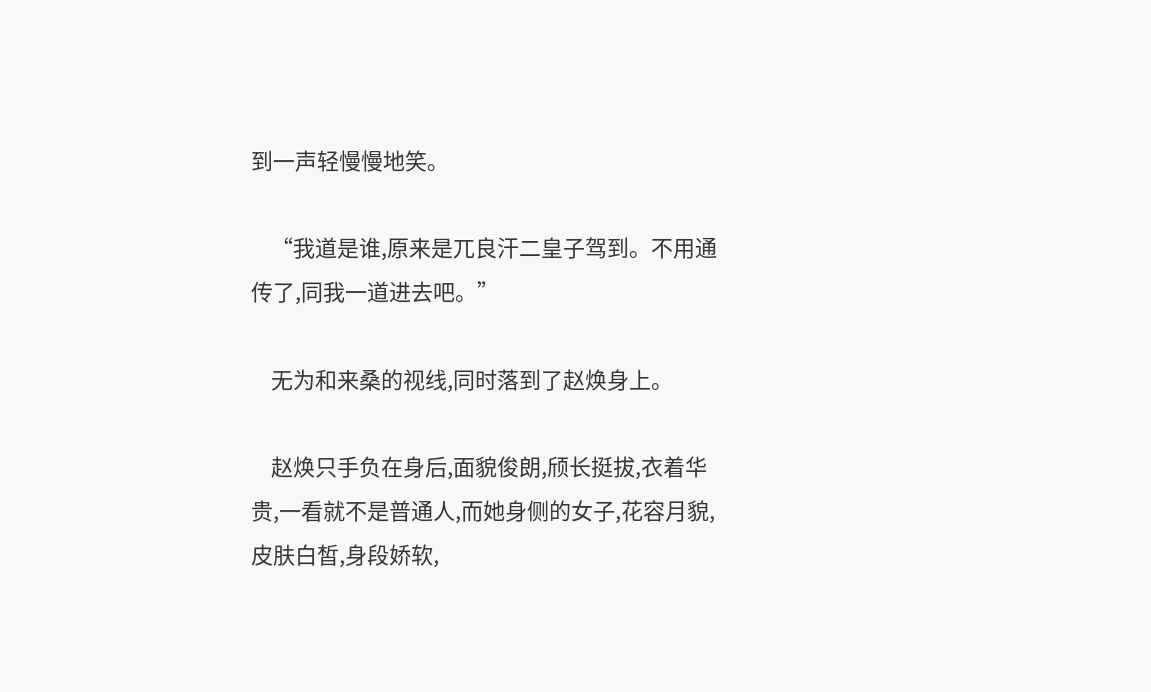到一声轻慢慢地笑。

    “我道是谁,原来是兀良汗二皇子驾到。不用通传了,同我一道进去吧。”

    无为和来桑的视线,同时落到了赵焕身上。

    赵焕只手负在身后,面貌俊朗,颀长挺拔,衣着华贵,一看就不是普通人,而她身侧的女子,花容月貌,皮肤白皙,身段娇软,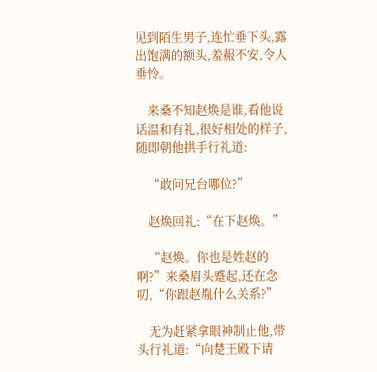见到陌生男子,连忙垂下头,露出饱满的额头,羞赧不安,令人垂怜。

    来桑不知赵焕是谁,看他说话温和有礼,很好相处的样子,随即朝他拱手行礼道:

    “敢问兄台哪位?”

    赵焕回礼:“在下赵焕。”

    “赵焕。你也是姓赵的啊?”来桑眉头蹙起,还在念叨,“你跟赵胤什么关系?”

    无为赶紧拿眼神制止他,带头行礼道:“向楚王殿下请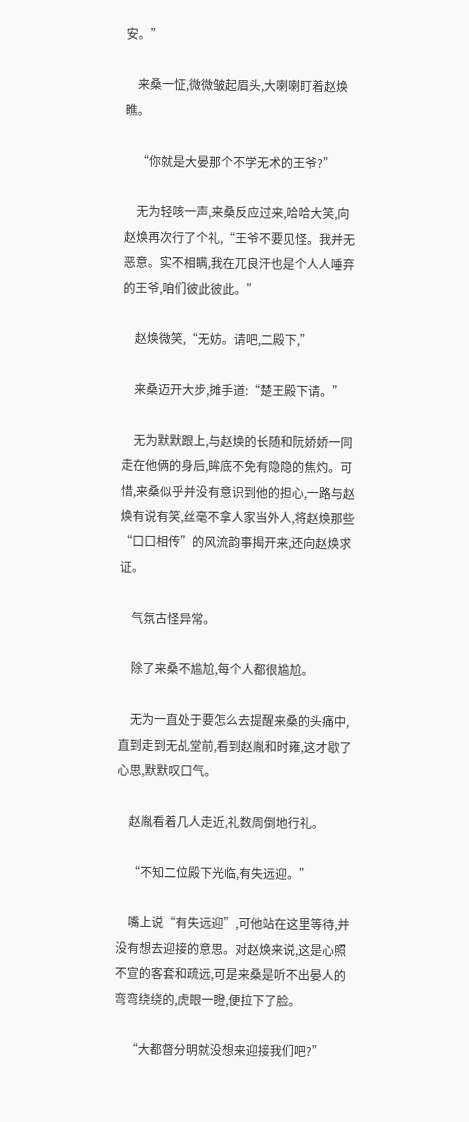安。”

    来桑一怔,微微皱起眉头,大喇喇盯着赵焕瞧。

    “你就是大晏那个不学无术的王爷?”

    无为轻咳一声,来桑反应过来,哈哈大笑,向赵焕再次行了个礼,“王爷不要见怪。我并无恶意。实不相瞒,我在兀良汗也是个人人唾弃的王爷,咱们彼此彼此。”

    赵焕微笑,“无妨。请吧,二殿下,”

    来桑迈开大步,摊手道:“楚王殿下请。”

    无为默默跟上,与赵焕的长随和阮娇娇一同走在他俩的身后,眸底不免有隐隐的焦灼。可惜,来桑似乎并没有意识到他的担心,一路与赵焕有说有笑,丝毫不拿人家当外人,将赵焕那些“口口相传”的风流韵事揭开来,还向赵焕求证。

    气氛古怪异常。

    除了来桑不尴尬,每个人都很尴尬。

    无为一直处于要怎么去提醒来桑的头痛中,直到走到无乩堂前,看到赵胤和时雍,这才歇了心思,默默叹口气。

    赵胤看着几人走近,礼数周倒地行礼。

    “不知二位殿下光临,有失远迎。”

    嘴上说“有失远迎”,可他站在这里等待,并没有想去迎接的意思。对赵焕来说,这是心照不宣的客套和疏远,可是来桑是听不出晏人的弯弯绕绕的,虎眼一瞪,便拉下了脸。

    “大都督分明就没想来迎接我们吧?”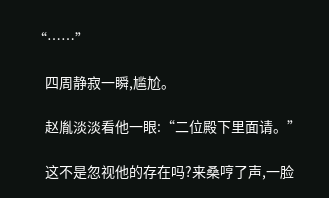“……”

    四周静寂一瞬,尴尬。

    赵胤淡淡看他一眼:“二位殿下里面请。”

    这不是忽视他的存在吗?来桑哼了声,一脸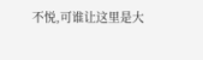不悦,可谁让这里是大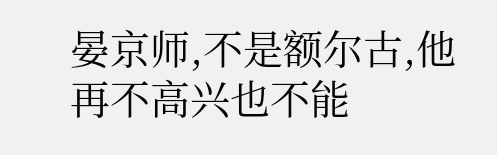晏京师,不是额尔古,他再不高兴也不能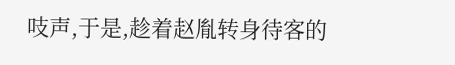吱声,于是,趁着赵胤转身待客的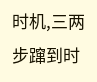时机,三两步蹿到时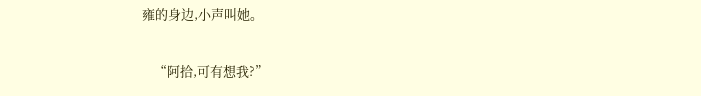雍的身边,小声叫她。

    “阿拾,可有想我?”